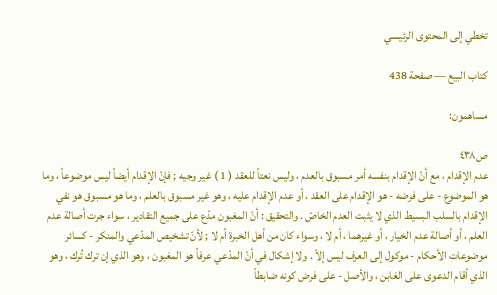تخطي إلى المحتوى الرئيسي

كتاب البيع — صفحة 438

مساهمون:

ص٤٣٨
عدم الإقدام ، مع أنّ الإقدام بنفسه أمر مسبوق بالعدم ، وليس نعتاً للعقد ( 1 ) غير وجيه ; فإنّ الإقدام أيضاً ليس موضوعاً ، وما هو الموضوع - على فرضه - هو الإقدام على العقد ، أو عدم الإقدام عليه ، وهو غير مسبوق بالعلم ، وما هو مسبوق هو نفي الإقدام بالسلب البسيط الذي لا يثبت العدم الخاصّ . والتحقيق : أنّ المغبون مدّع على جميع التقادير ، سواء جرت أصالة عدم العلم ، أو أصالة عدم الخيار ، أو غيرهما ، أم لا ، وسواء كان من أهل الخبرة أم لا ; لأنّ تشخيص المدّعي والمنكر - كسائر موضوعات الأحكام - موكول إلى العرف ليس إلاّ . ولا إشكال في أنّ المدّعي عرفاً هو المغبون ، وهو الذي إن ترك تُرك ، وهو الذي أقام الدعوى على الغابن ، والأصل - على فرض كونه ضابطاً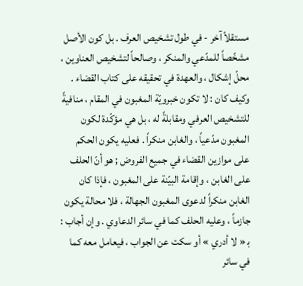مستقلاّ آخر - في طول تشخيص العرف . بل كون الأصل مشخّصاً للمدّعي والمنكر ، وصالحاً لتشخيص العناوين ، محلّ إشكال ، والعهدة في تحقيقه على كتاب القضاء . وكيف كان : لا تكون خبرويّة المغبون في المقام ، منافيةً للتشخيص العرفي ومقابلةً له ، بل هي مؤكّدة لكون المغبون مدّعياً ، والغابن منكراً . فعليه يكون الحكم على موازين القضاء في جميع الفروض ; هو أنّ الحلف على الغابن ، وإقامة البيّنة على المغبون ، فإذا كان الغابن منكراً لدعوى المغبون الجهالة ، فلا محالة يكون جازماً ، وعليه الحلف كما في سائر الدعاوي . وإن أجاب : ب‍ « لا أدري » أو سكت عن الجواب ، فيعامل معه كما في سائر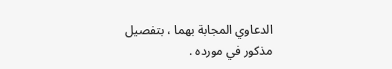الدعاوي المجابة بهما ، بتفصيل مذكور في مورده .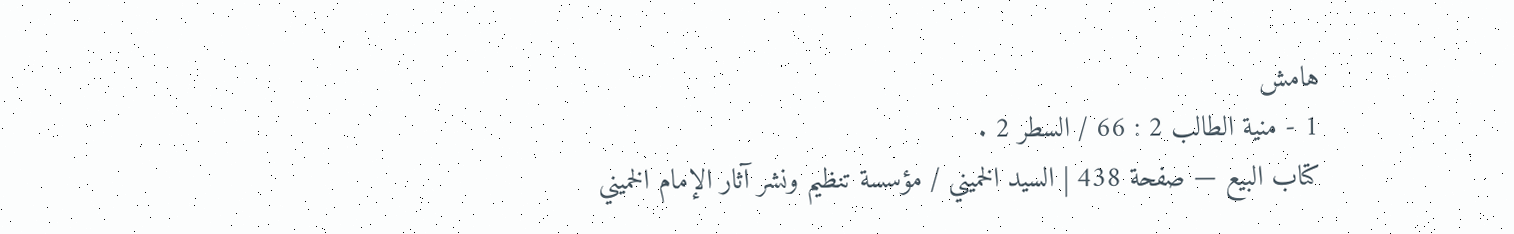هامش
1 - منية الطالب 2 : 66 / السطر 2 .
كتاب البيع — صفحة 438 | السيد الخميني / مؤسسة تنظيم ونشر آثار الإمام الخميني